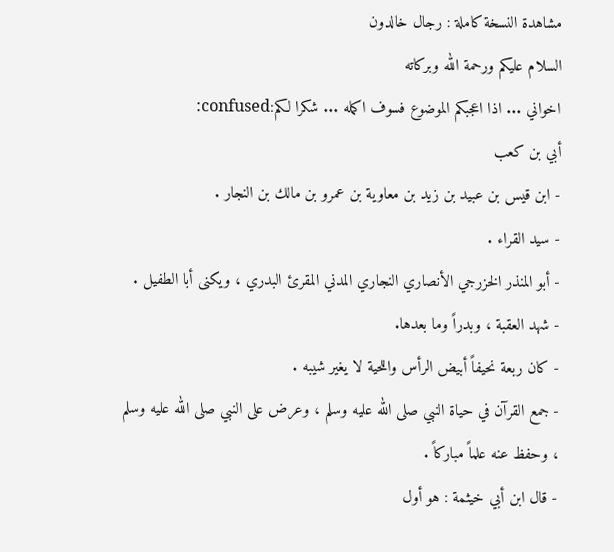مشاهدة النسخة كاملة : رجال خالدون
السلام عليكم ورحمة الله وبركاته
اخواني ... اذا اعجبكم الموضوع فسوف اكمله ... شكرا لكم:confused:
أبي بن كعب
- ابن قيس بن عبيد بن زيد بن معاوية بن عمرو بن مالك بن النجار .
- سيد القراء .
- أبو المنذر الخزرجي الأنصاري النجاري المدني المقرئ البدري ، ويكنى أبا الطفيل .
- شهد العقبة ، وبدراً وما بعدها.
- كان ربعة نحيفاً أبيض الرأس واللحية لا يغير شيبه .
- جمع القرآن في حياة النبي صلى الله عليه وسلم ، وعرض على النبي صلى الله عليه وسلم ، وحفظ عنه علماً مباركاً .
- قال ابن أبي خيثمة : هو أول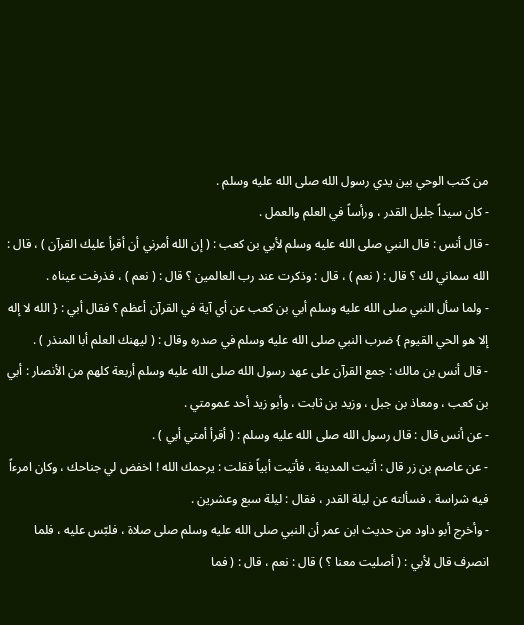من كتب الوحي بين يدي رسول الله صلى الله عليه وسلم .
- كان سيداً جليل القدر ، ورأساً في العلم والعمل .
- قال أنس : قال النبي صلى الله عليه وسلم لأبي بن كعب : ( إن الله أمرني أن أقرأ عليك القرآن ) ، قال : الله سماني لك ؟ قال : ( نعم ) ، قال : وذكرت عند رب العالمين ؟ قال : ( نعم ) ، فذرفت عيناه .
- ولما سأل النبي صلى الله عليه وسلم أبي بن كعب عن أي آية في القرآن أعظم ؟ فقال أبي : { الله لا إله إلا هو الحي القيوم } ضرب النبي صلى الله عليه وسلم في صدره وقال : ( ليهنك العلم أبا المنذر ) .
- قال أنس بن مالك : جمع القرآن على عهد رسول الله صلى الله عليه وسلم أربعة كلهم من الأنصار : أبي بن كعب ، ومعاذ بن جبل ، وزيد بن ثابت ، وأبو زيد أحد عمومتي .
- عن أنس قال : قال رسول الله صلى الله عليه وسلم : ( أقرأ أمتي أبي ) .
- عن عاصم بن زر قال : أتيت المدينة ، فأتيت أبياً فقلت : يرحمك الله ! اخفض لي جناحك ، وكان امرءاً فيه شراسة ، فسألته عن ليلة القدر ، فقال : ليلة سبع وعشرين .
- وأخرج أبو داود من حديث ابن عمر أن النبي صلى الله عليه وسلم صلى صلاة ، فلبّس عليه ، فلما انصرف قال لأبي : ( أصليت معنا ؟ ) قال : نعم ، قال : ( فما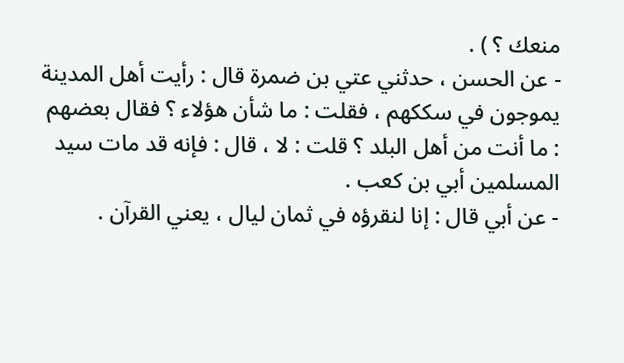منعك ؟ ) .
- عن الحسن ، حدثني عتي بن ضمرة قال : رأيت أهل المدينة يموجون في سككهم ، فقلت : ما شأن هؤلاء ؟ فقال بعضهم : ما أنت من أهل البلد ؟ قلت : لا ، قال : فإنه قد مات سيد المسلمين أبي بن كعب .
- عن أبي قال : إنا لنقرؤه في ثمان ليال ، يعني القرآن .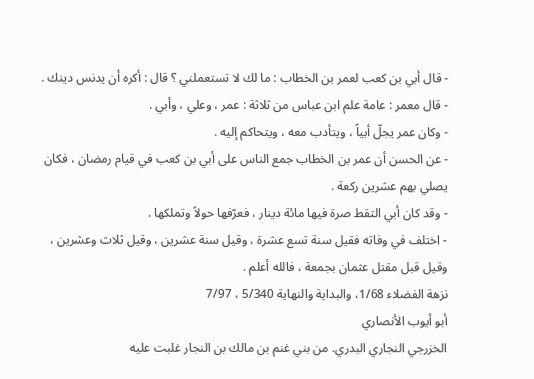- قال أبي بن كعب لعمر بن الخطاب : ما لك لا تستعملني ؟ قال : أكره أن يدنس دينك .
- قال معمر : عامة علم ابن عباس من ثلاثة : عمر ، وعلي ، وأبي .
- وكان عمر يجلّ أبياً ، ويتأدب معه ، ويتحاكم إليه .
- عن الحسن أن عمر بن الخطاب جمع الناس على أبي بن كعب في قيام رمضان ، فكان يصلي بهم عشرين ركعة .
- وقد كان أبي التقط صرة فيها مائة دينار ، فعرّفها حولاً وتملكها .
- اختلف في وفاته فقيل سنة تسع عشرة ، وقيل سنة عشرين ، وقيل ثلاث وعشرين ، وقيل قبل مقتل عثمان بجمعة ، فالله أعلم .
نزهة الفضلاء 1/68، والبداية والنهاية 5/340 ، 7/97
أبو أيوب الأنصاري
الخزرجي النجاري البدري. من بني غنم بن مالك بن النجار غلبت عليه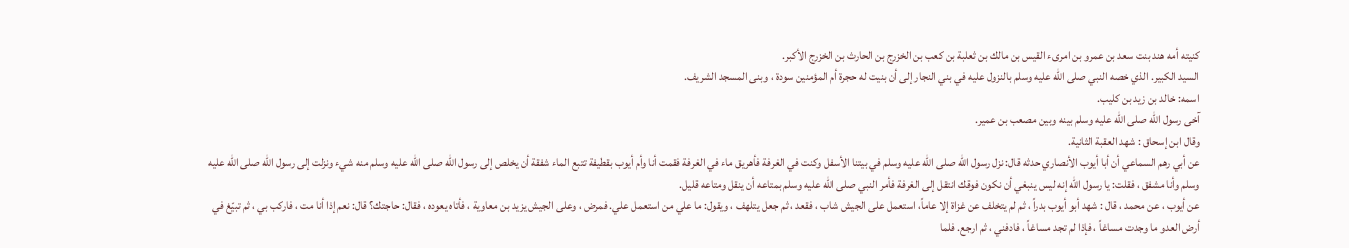كنيته أمه هند بنت سعد بن عمرو بن امرىء القيس بن مالك بن ثعلبة بن كعب بن الخزرج بن الحارث بن الخزرج الأكبر.
السيد الكبير. الذي خصه النبي صلى الله عليه وسلم بالنزول عليه في بني النجار إلى أن بنيت له حجرة أم المؤمنين سودة ، وبنى المسجد الشريف.
اسمه: خالد بن زيد بن كليب.
آخى رسول الله صلى الله عليه وسلم بينه وبين مصعب بن عمير.
وقال ابن إسحاق : شهد العقبة الثانية.
عن أبي رهم السماعي أن أبا أيوب الأنصاري حدثه قال: نزل رسول الله صلى الله عليه وسلم في بيتنا الأسفل وكنت في الغرفة فأهريق ماء في الغرفة فقمت أنا وأم أيوب بقطيفة تتبع الماء شفقة أن يخلص إلى رسول الله صلى الله عليه وسلم منه شيء ونزلت إلى رسول الله صلى الله عليه وسلم وأنا مشفق ، فقلت: يا رسول الله إنه ليس ينبغي أن نكون فوقك انتقل إلى الغرفة فأمر النبي صلى الله عليه وسلم بمتاعه أن ينقل ومتاعه قليل.
عن أيوب ، عن محمد ، قال : شهد أبو أيوب بدراً ، ثم لم يتخلف عن غزاة إلا عاماً، استعمل على الجيش شاب ، فقعد ، ثم جعل يتلهف ، ويقول: ما علي من استعمل علي. فمرض ، وعلى الجيش يزيد بن معاوية ، فأتاه يعوده ، فقال: حاجتك؟ قال: نعم إذا أنا مت ، فاركب بي ، ثم تبيّغ في أرض العدو ما وجدت مساغاً ، فإذا لم تجد مساغاً ، فادفني ، ثم ارجع. فلما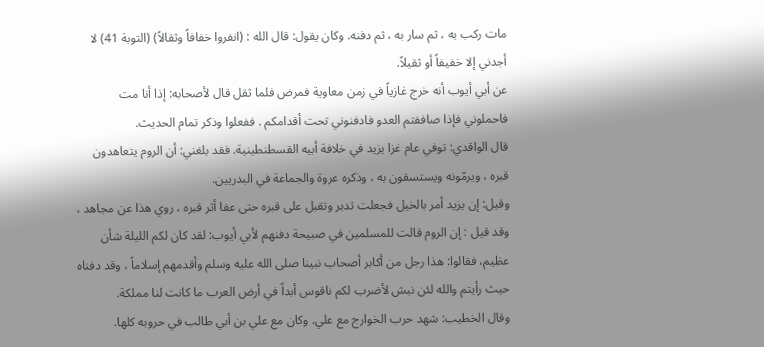مات ركب به ، ثم سار به ، ثم دفنه. وكان يقول: قال الله : (انفروا خفافاً وثقالاً) (التوبة 41) لا أجدني إلا خفيفاً أو ثقيلاً.
عن أبي أيوب أنه خرج غازياً في زمن معاوية فمرض فلما ثقل قال لأصحابه: إذا أنا مت فاحملوني فإذا صاففتم العدو فادفنوني تحت أقدامكم . ففعلوا وذكر تمام الحديث.
قال الواقدي: توفي عام غزا يزيد في خلافة أبيه القسطنطينية. فقد بلغني: أن الروم يتعاهدون قبره ، ويرمّونه ويستسقون به ، وذكره عروة والجماعة في البدريين.
وقيل: إن يزيد أمر بالخيل فجعلت تدبر وتقبل على قبره حتى عفا أثر قبره ، روي هذا عن مجاهد ، وقد قيل : إن الروم قالت للمسلمين في صبيحة دفنهم لأبي أيوب: لقد كان لكم الليلة شأن عظيم، فقالوا: هذا رجل من أكابر أصحاب نبينا صلى الله عليه وسلم وأقدمهم إسلاماً ، وقد دفناه حيث رأيتم والله لئن نبش لأضرب لكم ناقوس أبداً في أرض العرب ما كانت لنا مملكة.
وقال الخطيب: شهد حرب الخوارج مع علي. وكان مع علي بن أبي طالب في حروبه كلها.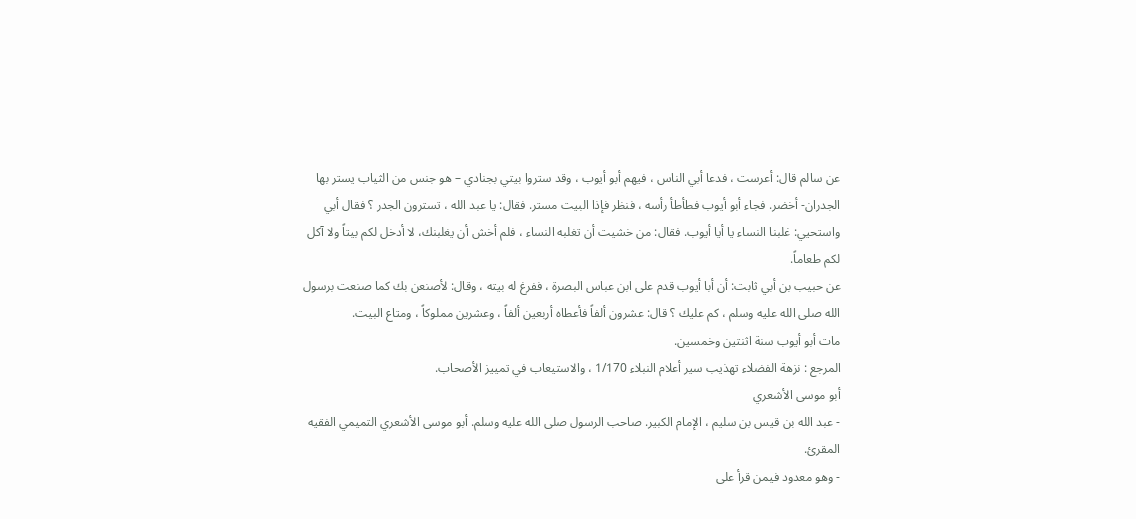عن سالم قال: أعرست ، فدعا أبي الناس ، فيهم أبو أيوب ، وقد ستروا بيتي بجنادي – هو جنس من الثياب يستر بها الجدران- أخضر. فجاء أبو أيوب فطأطأ رأسه ، فنظر فإذا البيت مستر. فقال: يا عبد الله ، تسترون الجدر ؟ فقال أبي واستحيي: غلبنا النساء يا أيا أيوب. فقال: من خشيت أن تغلبه النساء ، فلم أخش أن يغلبنك، لا أدخل لكم بيتاً ولا آكل لكم طعاماً.
عن حبيب بن أبي ثابت: أن أبا أيوب قدم على ابن عباس البصرة ، ففرغ له بيته ، وقال: لأصنعن بك كما صنعت برسول الله صلى الله عليه وسلم ، كم عليك ؟ قال: عشرون ألفاً فأعطاه أربعين ألفاً ، وعشرين مملوكاً ، ومتاع البيت.
مات أبو أيوب سنة اثنتين وخمسين.
المرجع : نزهة الفضلاء تهذيب سير أعلام النبلاء 1/170 ، والاستيعاب في تمييز الأصحاب.
أبو موسى الأشعري
- عبد الله بن قيس بن سليم ، الإمام الكبير. صاحب الرسول صلى الله عليه وسلم. أبو موسى الأشعري التميمي الفقيه المقرئ.
- وهو معدود فيمن قرأ على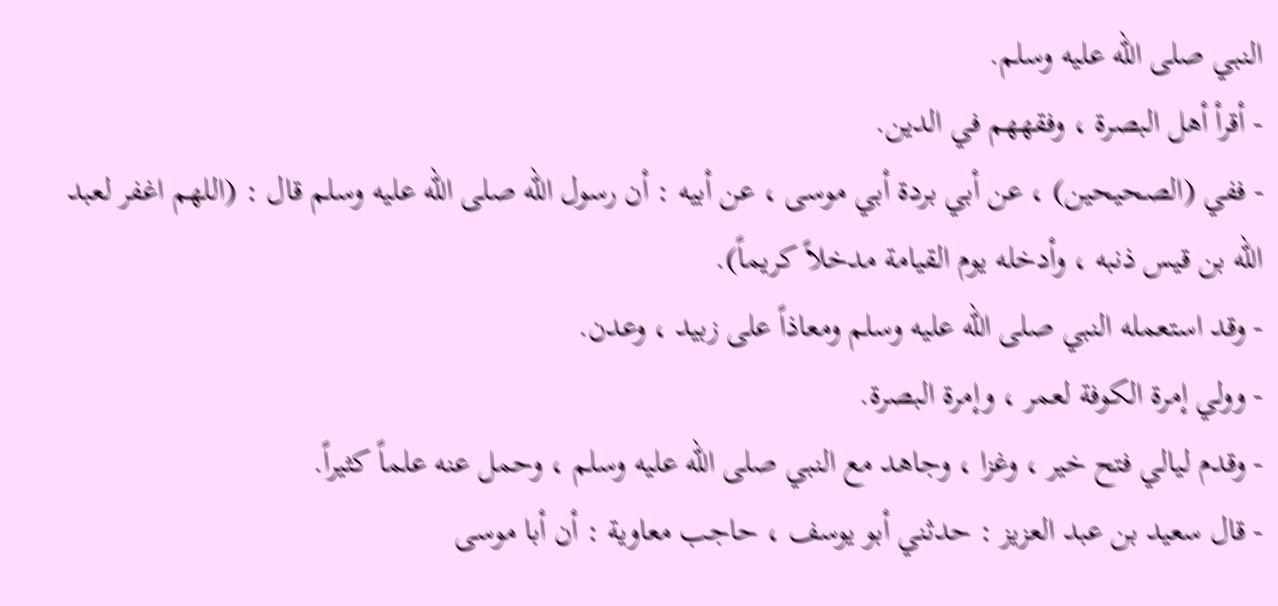النبي صلى الله عليه وسلم.
- أقرأ أهل البصرة ، وفقههم في الدين.
- ففي (الصحيحين) ، عن أبي بردة أبي موسى ، عن أبيه : أن رسول الله صلى الله عليه وسلم قال : (اللهم اغفر لعبد الله بن قيس ذنبه ، وأدخله يوم القيامة مدخلاً كريماً).
- وقد استعمله النبي صلى الله عليه وسلم ومعاذاً على زبيد ، وعدن.
- وولي إمرة الكوفة لعمر ، وإمرة البصرة.
- وقدم ليالي فتح خير ، وغزا ، وجاهد مع النبي صلى الله عليه وسلم ، وحمل عنه علماً كثيراً.
- قال سعيد بن عبد العزيز : حدثني أبو يوسف ، حاجب معاوية : أن أبا موسى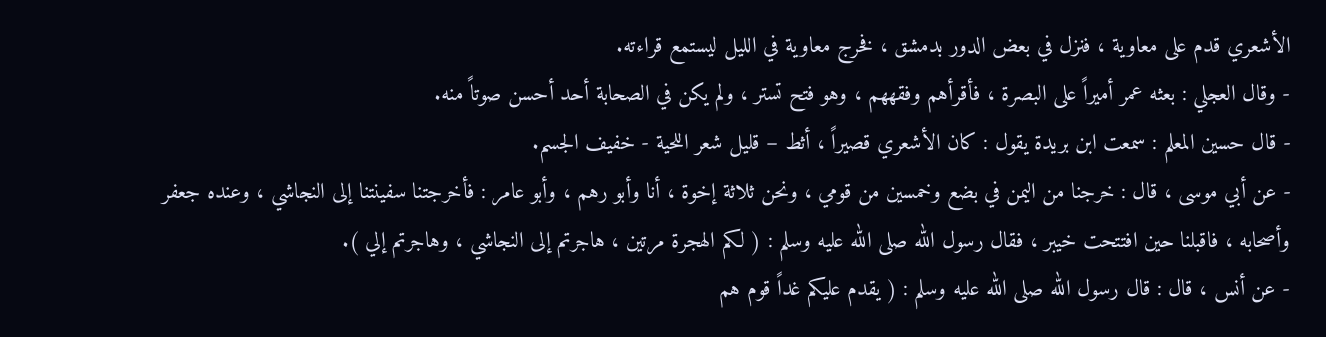الأشعري قدم على معاوية ، فنزل في بعض الدور بدمشق ، فخرج معاوية في الليل ليستمع قراءته.
- وقال العجلي : بعثه عمر أميراً على البصرة ، فأقرأهم وفقههم ، وهو فتح تستر ، ولم يكن في الصحابة أحد أحسن صوتاً منه.
- قال حسين المعلم : سمعت ابن بريدة يقول : كان الأشعري قصيراً ، أثط – قليل شعر اللحية - خفيف الجسم.
- عن أبي موسى ، قال : خرجنا من اليمن في بضع وخمسين من قومي ، ونحن ثلاثة إخوة ، أنا وأبو رهم ، وأبو عامر : فأخرجتنا سفينتنا إلى النجاشي ، وعنده جعفر وأصحابه ، فاقبلنا حين افتتحت خيبر ، فقال رسول الله صلى الله عليه وسلم : ( لكم الهجرة مرتين ، هاجرتم إلى النجاشي ، وهاجرتم إلي ).
- عن أنس ، قال : قال رسول الله صلى الله عليه وسلم : ( يقدم عليكم غداً قوم هم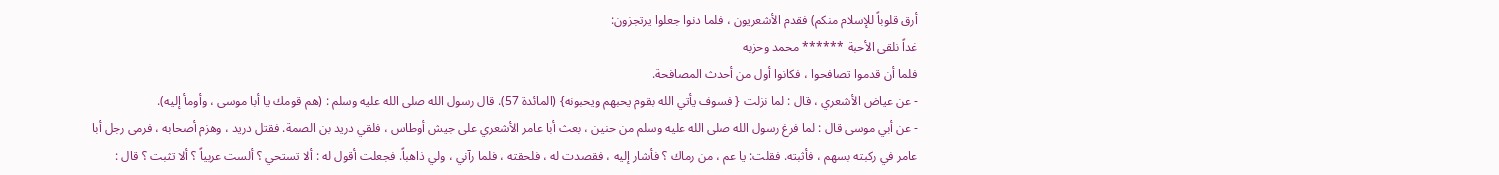أرق قلوباً للإسلام منكم) فقدم الأشعريون ، فلما دنوا جعلوا يرتجزون:
غداً نلقى الأحبة ****** محمد وحزبه
فلما أن قدموا تصافحوا ، فكانوا أول من أحدث المصافحة.
- عن عياض الأشعري ، قال : لما نزلت { فسوف يأتي الله بقوم يحبهم ويحبونه} (المائدة 57). قال رسول الله صلى الله عليه وسلم : (هم قومك يا أبا موسى ، وأومأ إليه).
- عن أبي موسى قال : لما فرغ رسول الله صلى الله عليه وسلم من حنين ، بعث أبا عامر الأشعري على جيش أوطاس ، فلقي دريد بن الصمة. فقتل دريد ، وهزم أصحابه ، فرمى رجل أبا عامر في ركبته بسهم ، فأثبته. فقلت: يا عم ، من رماك ؟ فأشار إليه ، فقصدت له ، فلحقته ، فلما رآني ، ولي ذاهباً. فجعلت أقول له : ألا تستحي ؟ ألست عربياً ؟ ألا تثبت ؟ قال :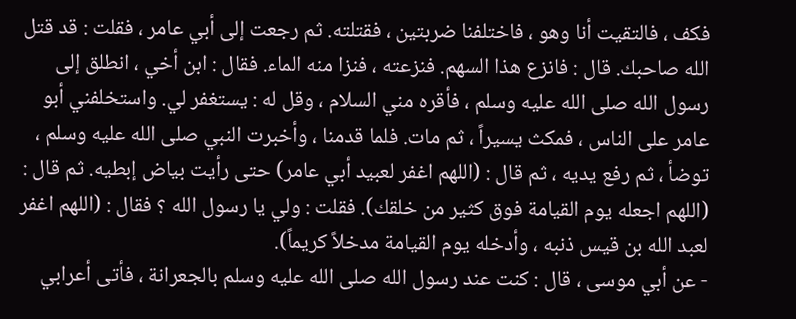فكف ، فالتقيت أنا وهو ، فاختلفنا ضربتين ، فقتلته. ثم رجعت إلى أبي عامر ، فقلت : قد قتل الله صاحبك. قال : فانزع هذا السهم. فنزعته ، فنزا منه الماء. فقال : ابن أخي ، انطلق إلى رسول الله صلى الله عليه وسلم ، فأقره مني السلام ، وقل له : يستغفر لي. واستخلفني أبو عامر على الناس ، فمكث يسيراً ، ثم مات. فلما قدمنا ، وأخبرت النبي صلى الله عليه وسلم ، توضأ ، ثم رفع يديه ، ثم قال : (اللهم اغفر لعبيد أبي عامر) حتى رأيت بياض إبطيه. ثم قال : (اللهم اجعله يوم القيامة فوق كثير من خلقك). فقلت : ولي يا رسول الله ؟ فقال : (اللهم اغفر لعبد الله بن قيس ذنبه ، وأدخله يوم القيامة مدخلاً كريماً).
- عن أبي موسى ، قال : كنت عند رسول الله صلى الله عليه وسلم بالجعرانة ، فأتى أعرابي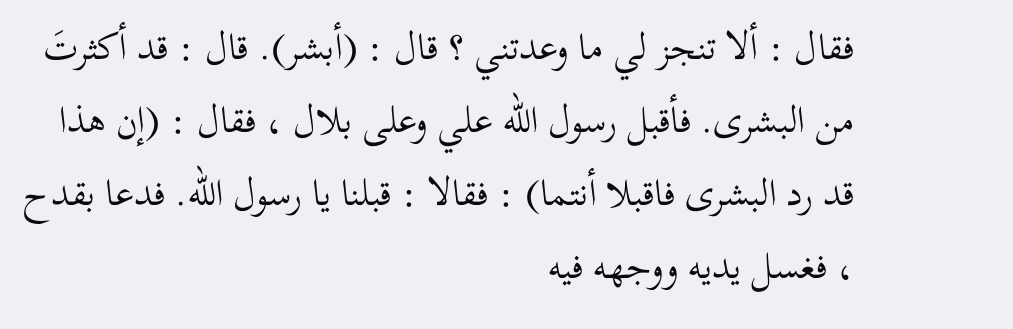فقال : ألا تنجز لي ما وعدتني ؟ قال : (أبشر). قال : قد أكثرتَ من البشرى. فأقبل رسول الله علي وعلى بلال ، فقال : (إن هذا قد رد البشرى فاقبلا أنتما) : فقالا : قبلنا يا رسول الله. فدعا بقدح ، فغسل يديه ووجهه فيه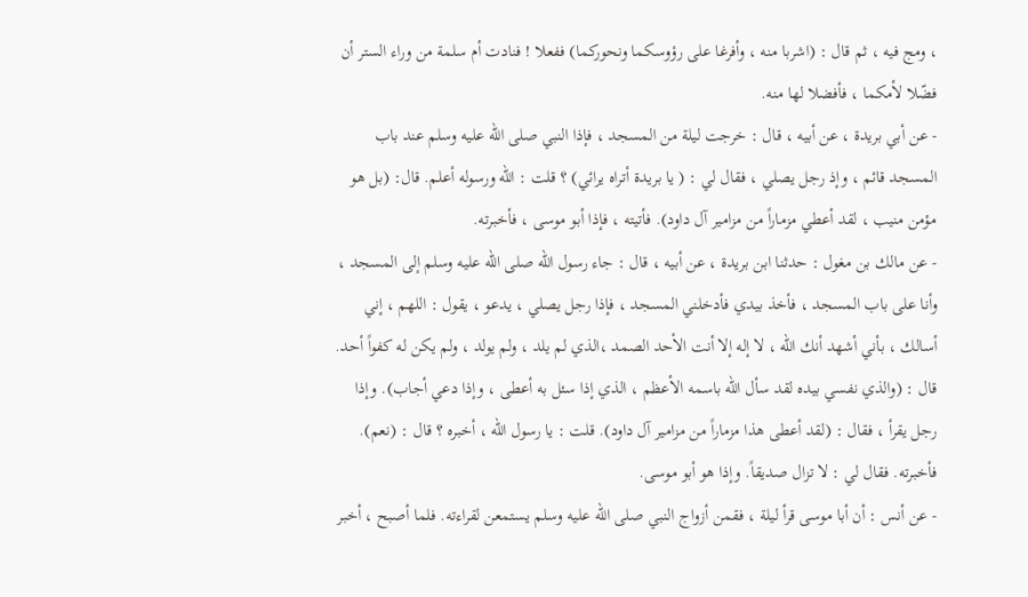، ومج فيه ، ثم قال : (اشربا منه ، وأفرغا على رؤوسكما ونحوركما) ففعلا ! فنادت أم سلمة من وراء الستر أن فضّلا لأمكما ، فأفضلا لها منه.
- عن أبي بريدة ، عن أبيه ، قال : خرجت ليلة من المسجد ، فإذا النبي صلى الله عليه وسلم عند باب المسجد قائم ، وإذ رجل يصلي ، فقال لي : ( يا بريدة أتراه يرائي) ؟ قلت : الله ورسوله أعلم. قال: (بل هو مؤمن منيب ، لقد أعطي مزماراً من مزامير آل داود). فأتيته ، فإذا أبو موسى ، فأخبرته.
- عن مالك بن مغول : حدثنا ابن بريدة ، عن أبيه ، قال : جاء رسول الله صلى الله عليه وسلم إلى المسجد ، وأنا على باب المسجد ، فأخذ بيدي فأدخلني المسجد ، فإذا رجل يصلي ، يدعو ، يقول : اللهم ، إني أسالك ، بأني أشهد أنك الله ، لا إله إلا أنت الأحد الصمد ،الذي لم يلد ، ولم يولد ، ولم يكن له كفواً أحد. قال : (والذي نفسي بيده لقد سأل الله باسمه الأعظم ، الذي إذا سئل به أعطى ، وإذا دعي أجاب). وإذا رجل يقرأ ، فقال : (لقد أعطى هذا مزماراً من مزامير آل داود). قلت : يا رسول الله ، أخبره ؟ قال : (نعم). فأخبرته. فقال لي : لا تزال صديقاً. وإذا هو أبو موسى.
- عن أنس : أن أبا موسى قرأ ليلة ، فقمن أزواج النبي صلى الله عليه وسلم يستمعن لقراءته. فلما أصبح ، أخبر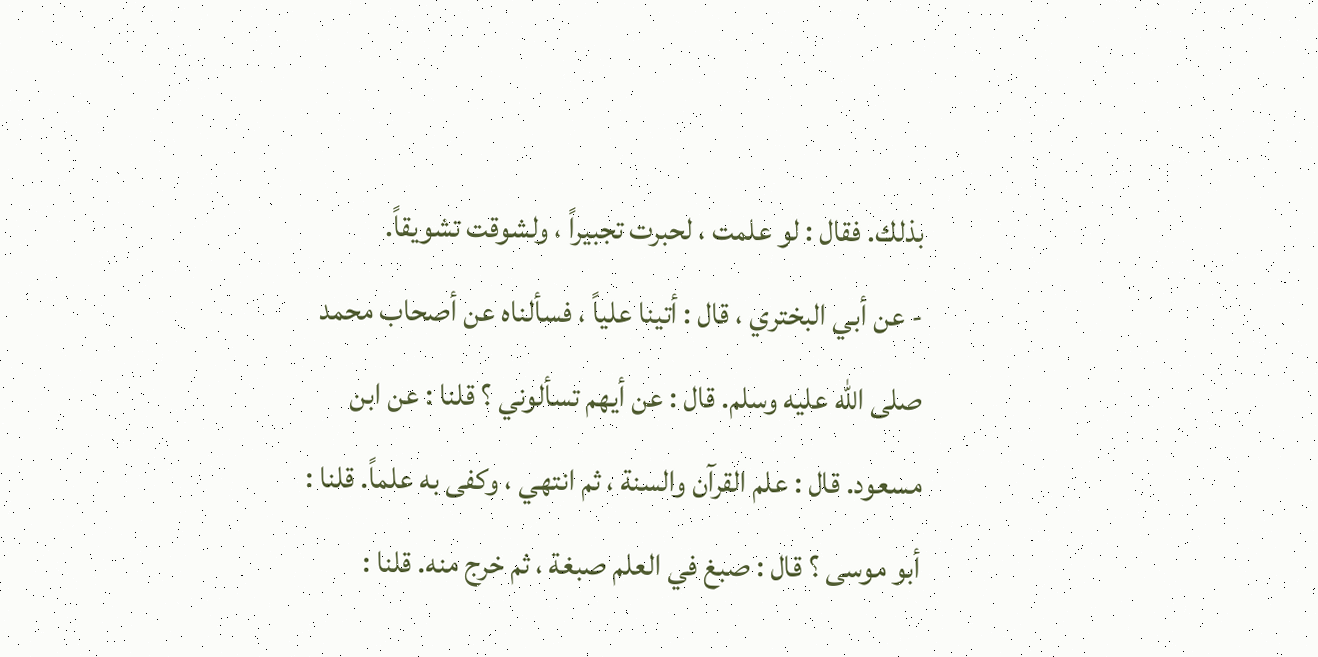بذلك. فقال : لو علمت ، لحبرت تجبيراً ، ولشوقت تشويقاً.
- عن أبي البختري ، قال : أتينا علياً ، فسألناه عن أصحاب محمد صلى الله عليه وسلم. قال : عن أيهم تسألوني ؟ قلنا : عن ابن مسعود. قال : علم القرآن والسنة ، ثم انتهي ، وكفى به علماً. قلنا : أبو موسى ؟ قال : صبغ في العلم صبغة ، ثم خرج منه. قلنا :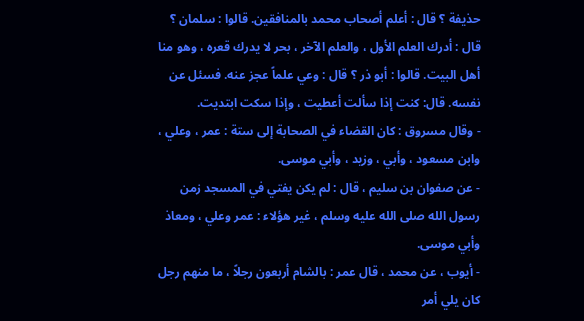حذيفة ؟ قال : أعلم أصحاب محمد بالمنافقين. قالوا : سلمان ؟ قال : أدرك العلم الأول ، والعلم الآخر ، بحر لا يدرك قعره ، وهو منا أهل البيت. قالوا : أبو ذر ؟ قال : وعي علماً عجز عنه. فسئل عن نفسه. قال: كنت إذا سألت أعطيت ، وإذا سكت ابتديت.
- وقال مسروق : كان القضاء في الصحابة إلى ستة : عمر ، وعلي ، وابن مسعود ، وأبي ، وزيد ، وأبي موسى.
- عن صفوان بن سليم ، قال : لم يكن يفتي في المسجد زمن رسول الله صلى الله عليه وسلم ، غير هؤلاء : عمر وعلي ، ومعاذ وأبي موسى.
- أيوب ، عن محمد ، قال عمر : بالشام أربعون رجلاً ، ما منهم رجل كان يلي أمر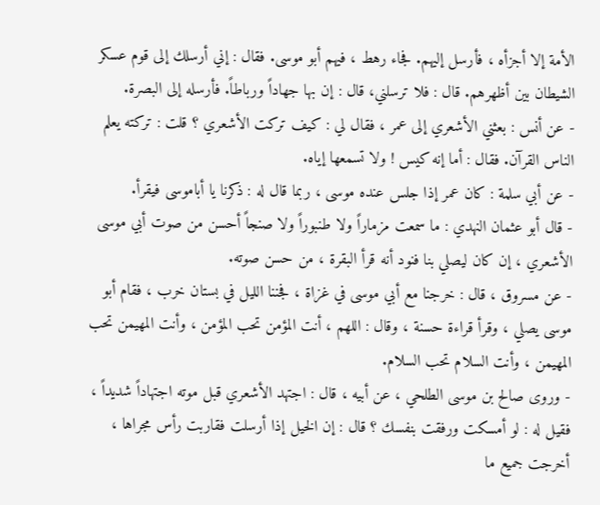الأمة إلا أجزأه ، فأرسل إليهم. فجاء رهط ، فيهم أبو موسى. فقال : إني أرسلك إلى قوم عسكر الشيطان بين أظهرهم. قال : فلا ترسلني، قال : إن بها جهاداً ورباطاً. فأرسله إلى البصرة.
- عن أنس : بعثني الأشعري إلى عمر ، فقال لي : كيف تركت الأشعري ؟ قلت : تركته يعلم الناس القرآن. فقال : أما إنه كيس ! ولا تسمعها إياه.
- عن أبي سلمة : كان عمر إذا جلس عنده موسى ، ربما قال له : ذكرنا يا أباموسى فيقرأ.
- قال أبو عثمان النهدي : ما سمعت مزماراً ولا طنبوراً ولا صنجاً أحسن من صوت أبي موسى الأشعري ، إن كان ليصلي بنا فنود أنه قرأ البقرة ، من حسن صوته.
- عن مسروق ، قال : خرجنا مع أبي موسى في غزاة ، فجننا الليل في بستان خرب ، فقام أبو موسى يصلي ، وقرأ قراءة حسنة ، وقال : اللهم ، أنت المؤمن تحب المؤمن ، وأنت المهيمن تحب المهيمن ، وأنت السلام تحب السلام.
- وروى صالح بن موسى الطلحي ، عن أبيه ، قال : اجتهد الأشعري قبل موته اجتهاداً شديداً ، فقيل له : لو أمسكت ورفقت بنفسك ؟ قال : إن الخيل إذا أرسلت فقاربت رأس مجراها ، أخرجت جميع ما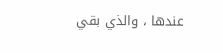عندها ، والذي بقي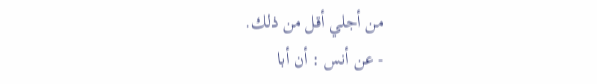من أجلي أقل من ذلك.
- عن أنس : أن أبا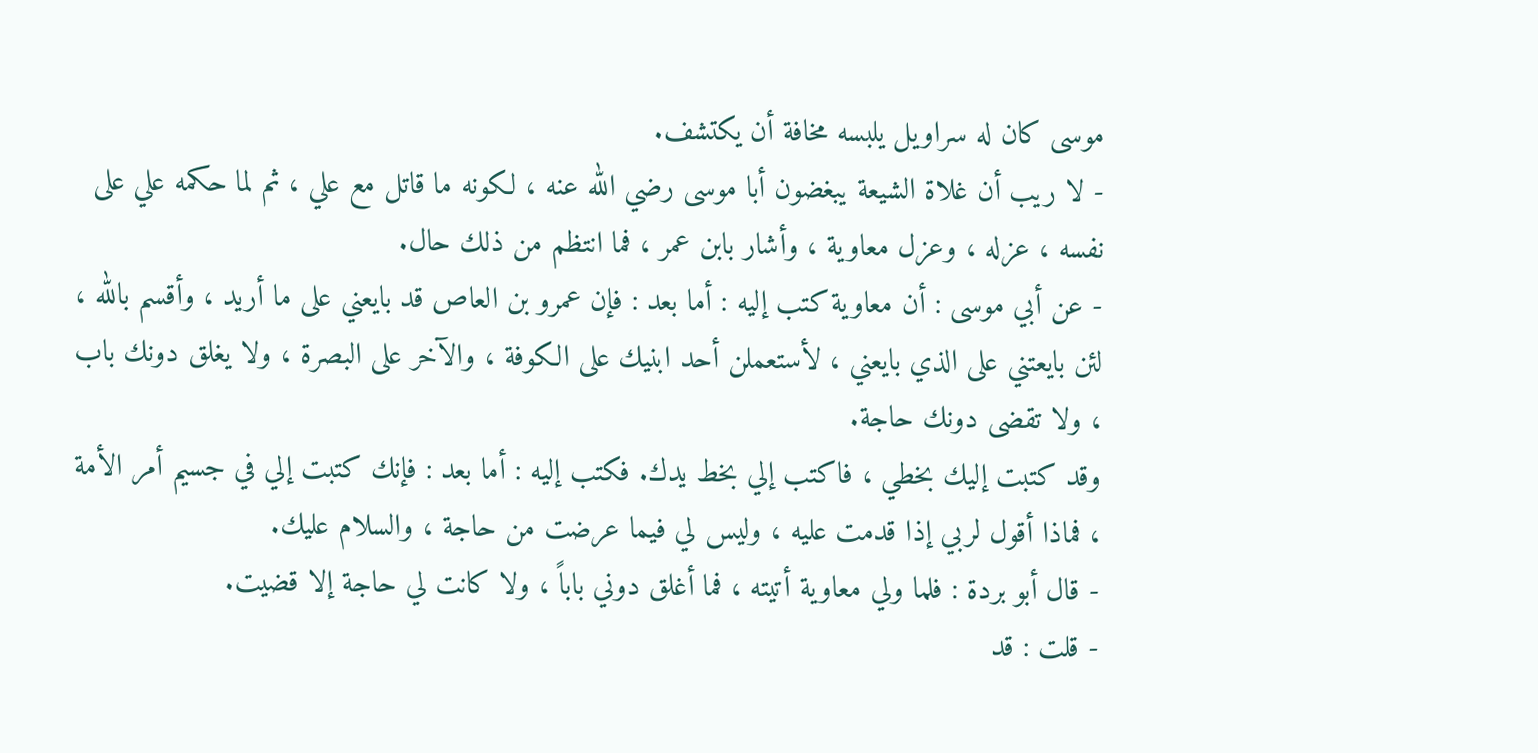موسى كان له سراويل يلبسه مخافة أن يكتشف.
- لا ريب أن غلاة الشيعة يبغضون أبا موسى رضي الله عنه ، لكونه ما قاتل مع علي ، ثم لما حكمه علي على نفسه ، عزله ، وعزل معاوية ، وأشار بابن عمر ، فما انتظم من ذلك حال.
- عن أبي موسى : أن معاوية كتب إليه : أما بعد : فإن عمرو بن العاص قد بايعني على ما أريد ، وأقسم بالله ، لئن بايعتني على الذي بايعني ، لأستعملن أحد ابنيك على الكوفة ، والآخر على البصرة ، ولا يغلق دونك باب ، ولا تقضى دونك حاجة.
وقد كتبت إليك بخطي ، فاكتب إلي بخط يدك. فكتب إليه : أما بعد : فإنك كتبت إلي في جسيم أمر الأمة ، فماذا أقول لربي إذا قدمت عليه ، وليس لي فيما عرضت من حاجة ، والسلام عليك.
- قال أبو بردة : فلما ولي معاوية أتيته ، فما أغلق دوني باباً ، ولا كانت لي حاجة إلا قضيت.
- قلت : قد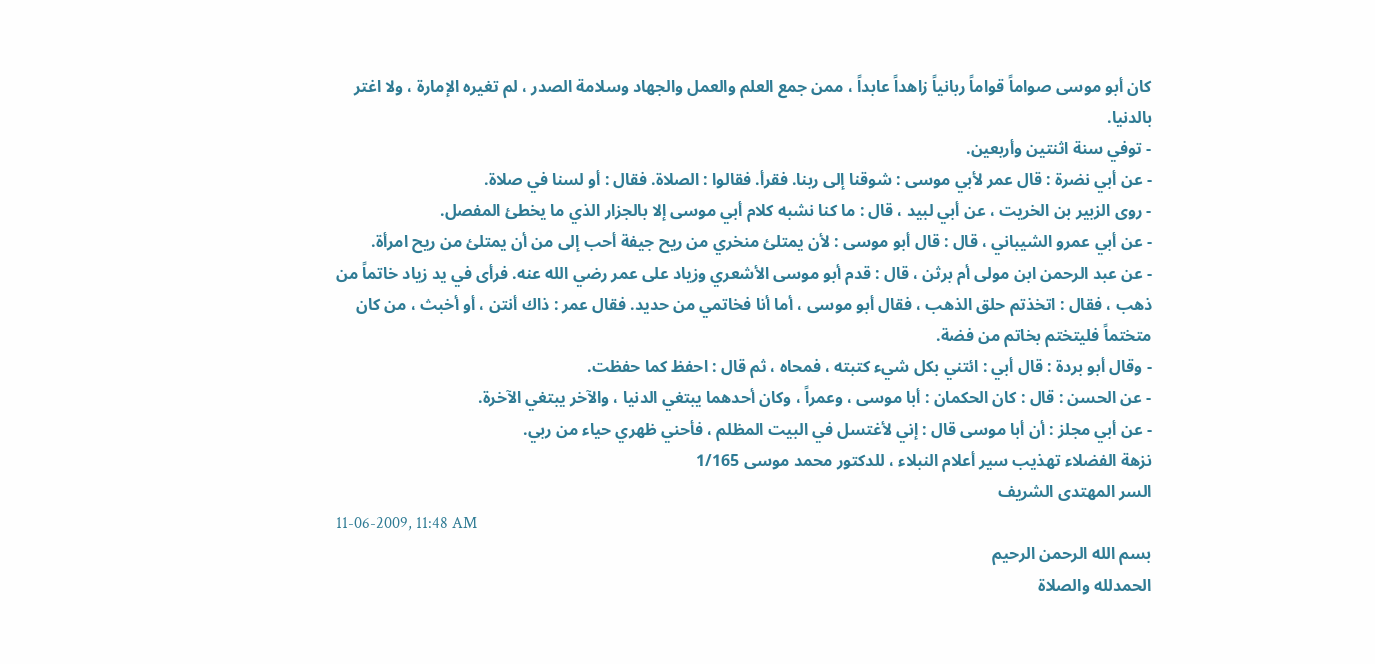كان أبو موسى صواماً قواماً ربانياً زاهداً عابداً ، ممن جمع العلم والعمل والجهاد وسلامة الصدر ، لم تغيره الإمارة ، ولا اغتر بالدنيا.
- توفي سنة اثنتين وأربعين.
- عن أبي نضرة : قال عمر لأبي موسى : شوقنا إلى ربنا. فقرأ. فقالوا : الصلاة. فقال : أو لسنا في صلاة.
- روى الزبير بن الخريت ، عن أبي لبيد ، قال : ما كنا نشبه كلام أبي موسى إلا بالجزار الذي ما يخطئ المفصل.
- عن أبي عمرو الشيباني ، قال : قال أبو موسى : لأن يمتلئ منخري من ريح جيفة أحب إلى من أن يمتلئ من ريح امرأة.
- عن عبد الرحمن ابن مولى أم برثن ، قال : قدم أبو موسى الأشعري وزياد على عمر رضي الله عنه. فرأى في يد زياد خاتماً من ذهب ، فقال : اتخذتم حلق الذهب ، فقال أبو موسى ، أما أنا فخاتمي من حديد. فقال عمر : ذاك أنتن ، أو أخبث ، من كان متختماً فليتختم بخاتم من فضة.
- وقال أبو بردة : قال أبي : ائتني بكل شيء كتبته ، فمحاه ، ثم قال : احفظ كما حفظت.
- عن الحسن : قال : كان الحكمان : أبا موسى ، وعمراً ، وكان أحدهما يبتغي الدنيا ، والآخر يبتغي الآخرة.
- عن أبي مجلز : أن أبا موسى قال : إني لأغتسل في البيت المظلم ، فأحني ظهري حياء من ربي.
نزهة الفضلاء تهذيب سير أعلام النبلاء ، للدكتور محمد موسى 1/165
السر المهتدى الشريف
11-06-2009, 11:48 AM
بسم الله الرحمن الرحيم
الحمدلله والصلاة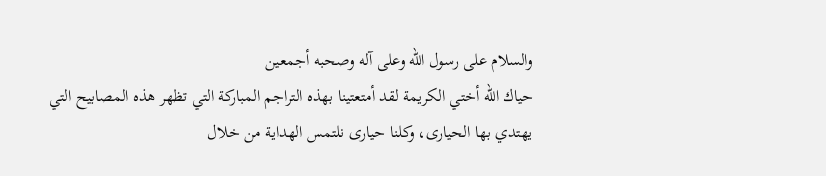والسلام على رسول الله وعلى آله وصحبه أجمعين
حياك الله أختي الكريمة لقد أمتعتينا بهذه التراجم المباركة التي تظهر هذه المصابيح التي يهتدي بها الحيارى، وكلنا حيارى نلتمس الهداية من خلال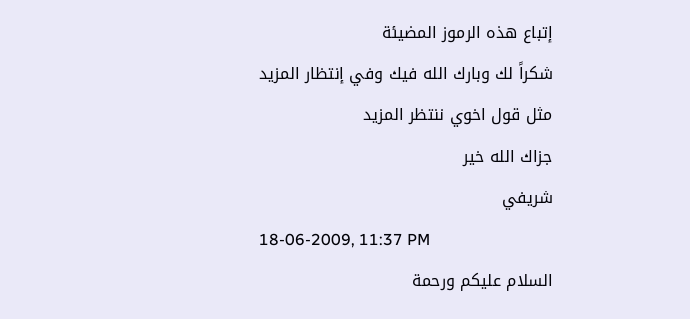إتباع هذه الرموز المضيئة
شكراً لك وبارك الله فيك وفي إنتظار المزيد
مثل قول اخوي ننتظر المزيد
جزاك الله خير
شريفي
18-06-2009, 11:37 PM
السلام عليكم ورحمة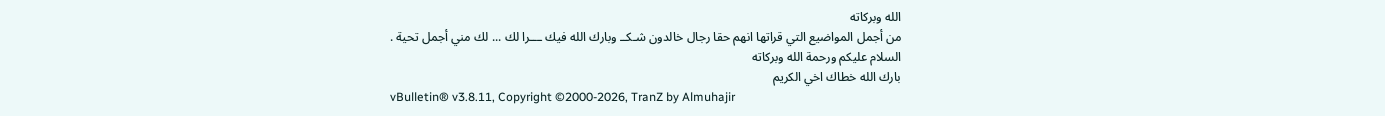الله وبركاته
من أجمل المواضيع التي قراتها انهم حقا رجال خالدون شـكــ وبارك الله فيك ـــرا لك ... لك مني أجمل تحية .
السلام عليكم ورحمة الله وبركاته
بارك الله خطاك اخي الكريم
vBulletin® v3.8.11, Copyright ©2000-2026, TranZ by Almuhajir